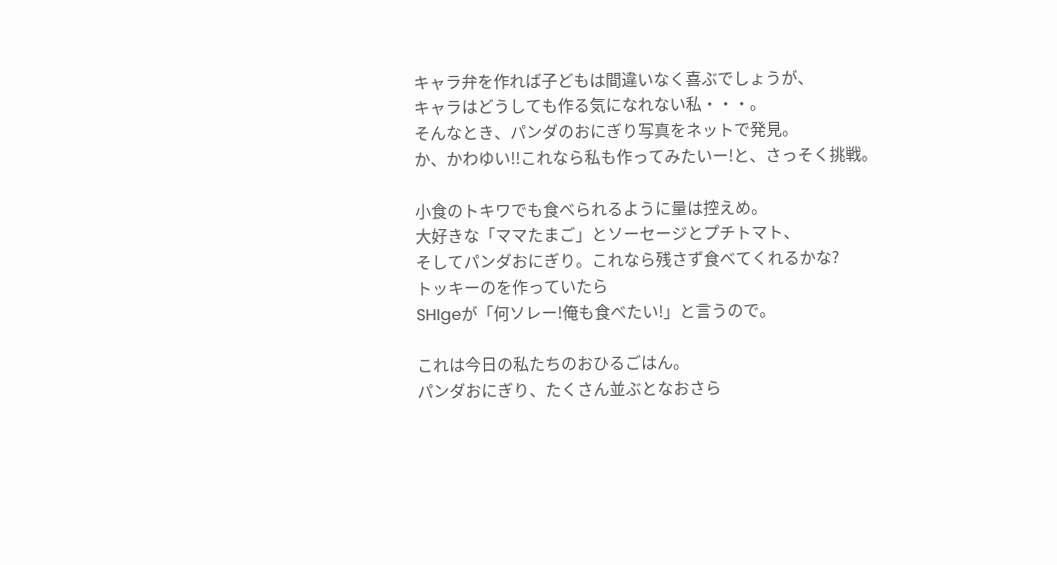キャラ弁を作れば子どもは間違いなく喜ぶでしょうが、
キャラはどうしても作る気になれない私・・・。
そんなとき、パンダのおにぎり写真をネットで発見。
か、かわゆい!!これなら私も作ってみたいー!と、さっそく挑戦。

小食のトキワでも食べられるように量は控えめ。
大好きな「ママたまご」とソーセージとプチトマト、
そしてパンダおにぎり。これなら残さず食べてくれるかな?
トッキーのを作っていたら
SHIgeが「何ソレー!俺も食べたい!」と言うので。

これは今日の私たちのおひるごはん。
パンダおにぎり、たくさん並ぶとなおさら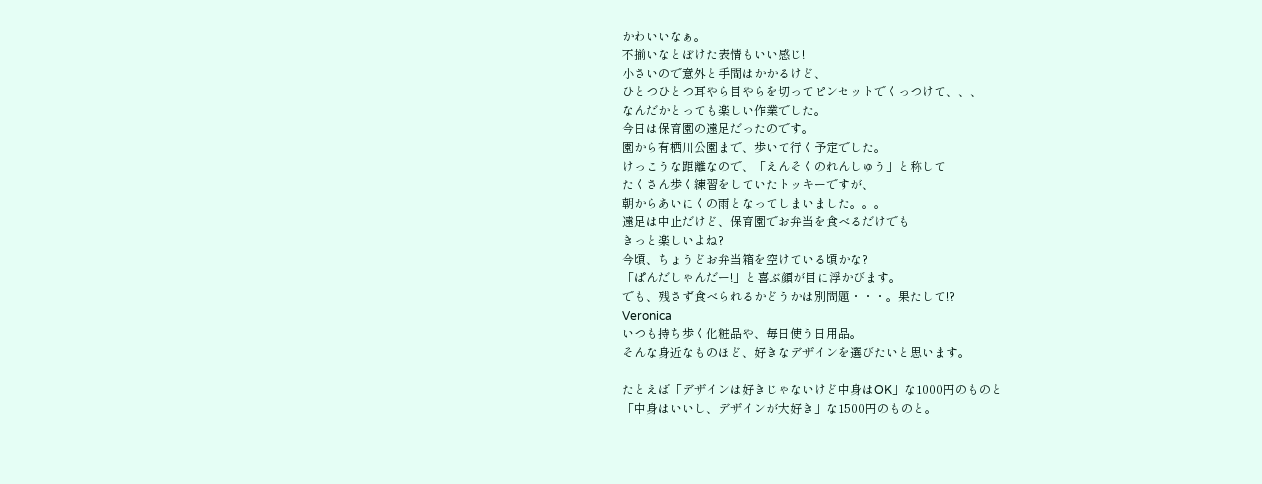かわいいなぁ。
不揃いなとぼけた表情もいい感じ!
小さいので意外と手間はかかるけど、
ひとつひとつ耳やら目やらを切ってピンセットでくっつけて、、、
なんだかとっても楽しい作業でした。
今日は保育園の遠足だったのです。
園から有栖川公園まで、歩いて行く予定でした。
けっこうな距離なので、「えんそくのれんしゅう」と称して
たくさん歩く練習をしていたトッキーですが、
朝からあいにくの雨となってしまいました。。。
遠足は中止だけど、保育園でお弁当を食べるだけでも
きっと楽しいよね?
今頃、ちょうどお弁当箱を空けている頃かな?
「ぱんだしゃんだー!」と喜ぶ顔が目に浮かびます。
でも、残さず食べられるかどうかは別問題・・・。果たして!?
Veronica
いつも持ち歩く化粧品や、毎日使う日用品。
そんな身近なものほど、好きなデザインを選びたいと思います。

たとえば「デザインは好きじゃないけど中身はOK」な1000円のものと
「中身はいいし、デザインが大好き」な1500円のものと。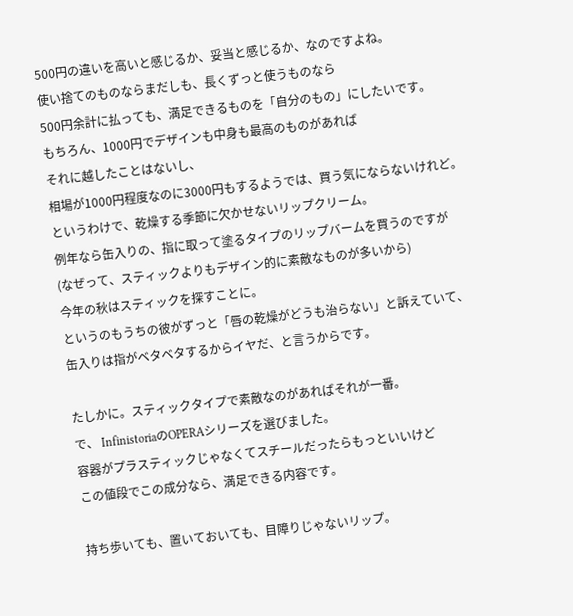500円の違いを高いと感じるか、妥当と感じるか、なのですよね。
使い捨てのものならまだしも、長くずっと使うものなら
500円余計に払っても、満足できるものを「自分のもの」にしたいです。
もちろん、1000円でデザインも中身も最高のものがあれば
それに越したことはないし、
相場が1000円程度なのに3000円もするようでは、買う気にならないけれど。
というわけで、乾燥する季節に欠かせないリップクリーム。
例年なら缶入りの、指に取って塗るタイプのリップバームを買うのですが
(なぜって、スティックよりもデザイン的に素敵なものが多いから)
今年の秋はスティックを探すことに。
というのもうちの彼がずっと「唇の乾燥がどうも治らない」と訴えていて、
缶入りは指がベタベタするからイヤだ、と言うからです。

たしかに。スティックタイプで素敵なのがあればそれが一番。
で、 InfinistoriaのOPERAシリーズを選びました。
容器がプラスティックじゃなくてスチールだったらもっといいけど
この値段でこの成分なら、満足できる内容です。

持ち歩いても、置いておいても、目障りじゃないリップ。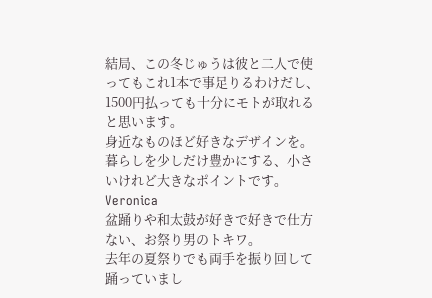結局、この冬じゅうは彼と二人で使ってもこれ1本で事足りるわけだし、
1500円払っても十分にモトが取れると思います。
身近なものほど好きなデザインを。
暮らしを少しだけ豊かにする、小さいけれど大きなポイントです。
Veronica
盆踊りや和太鼓が好きで好きで仕方ない、お祭り男のトキワ。
去年の夏祭りでも両手を振り回して踊っていまし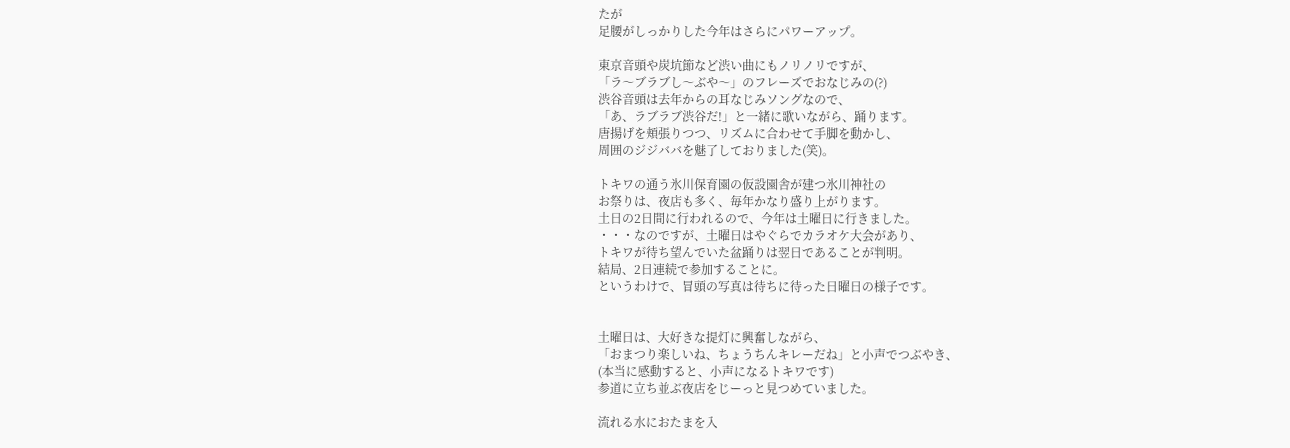たが
足腰がしっかりした今年はさらにパワーアップ。

東京音頭や炭坑節など渋い曲にもノリノリですが、
「ラ〜ブラブし〜ぶや〜」のフレーズでおなじみの(?)
渋谷音頭は去年からの耳なじみソングなので、
「あ、ラブラブ渋谷だ!」と一緒に歌いながら、踊ります。
唐揚げを頬張りつつ、リズムに合わせて手脚を動かし、
周囲のジジババを魅了しておりました(笑)。

トキワの通う氷川保育園の仮設園舎が建つ氷川神社の
お祭りは、夜店も多く、毎年かなり盛り上がります。
土日の2日間に行われるので、今年は土曜日に行きました。
・・・なのですが、土曜日はやぐらでカラオケ大会があり、
トキワが待ち望んでいた盆踊りは翌日であることが判明。
結局、2日連続で参加することに。
というわけで、冒頭の写真は待ちに待った日曜日の様子です。


土曜日は、大好きな提灯に興奮しながら、
「おまつり楽しいね、ちょうちんキレーだね」と小声でつぶやき、
(本当に感動すると、小声になるトキワです)
参道に立ち並ぶ夜店をじーっと見つめていました。

流れる水におたまを入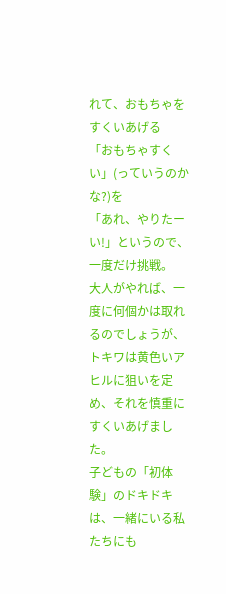れて、おもちゃをすくいあげる
「おもちゃすくい」(っていうのかな?)を
「あれ、やりたーい!」というので、一度だけ挑戦。
大人がやれば、一度に何個かは取れるのでしょうが、
トキワは黄色いアヒルに狙いを定め、それを慎重にすくいあげました。
子どもの「初体験」のドキドキは、一緒にいる私たちにも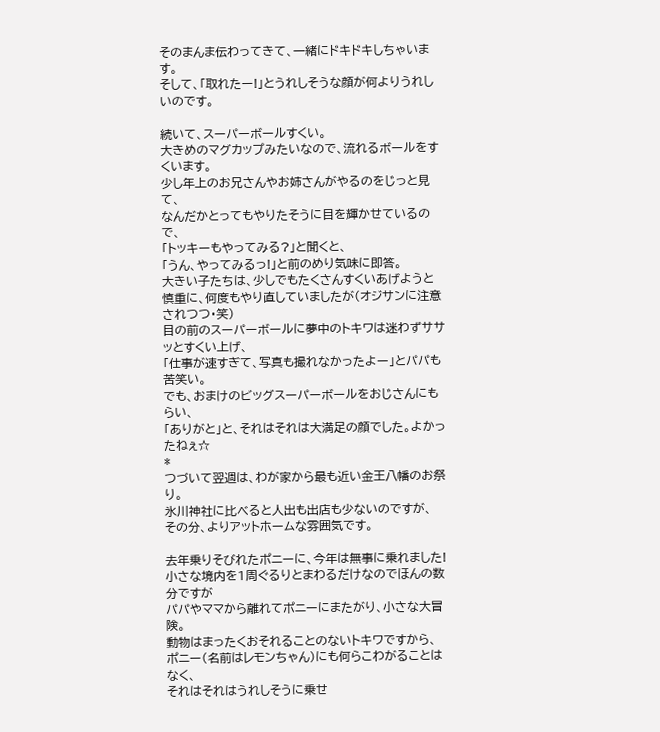そのまんま伝わってきて、一緒にドキドキしちゃいます。
そして、「取れたー!」とうれしそうな顔が何よりうれしいのです。

続いて、スーパーボールすくい。
大きめのマグカップみたいなので、流れるボールをすくいます。
少し年上のお兄さんやお姉さんがやるのをじっと見て、
なんだかとってもやりたそうに目を輝かせているので、
「トッキーもやってみる?」と聞くと、
「うん、やってみるっ!」と前のめり気味に即答。
大きい子たちは、少しでもたくさんすくいあげようと
慎重に、何度もやり直していましたが(オジサンに注意されつつ・笑)
目の前のスーパーボールに夢中のトキワは迷わずササッとすくい上げ、
「仕事が速すぎて、写真も撮れなかったよー」とパパも苦笑い。
でも、おまけのビッグスーパーボールをおじさんにもらい、
「ありがと」と、それはそれは大満足の顔でした。よかったねぇ☆
*
つづいて翌週は、わが家から最も近い金王八幡のお祭り。
氷川神社に比べると人出も出店も少ないのですが、
その分、よりアットホームな雰囲気です。

去年乗りそびれたポニーに、今年は無事に乗れました!
小さな境内を1周ぐるりとまわるだけなのでほんの数分ですが
パパやママから離れてポニーにまたがり、小さな大冒険。
動物はまったくおそれることのないトキワですから、
ポニー(名前はレモンちゃん)にも何らこわがることはなく、
それはそれはうれしそうに乗せ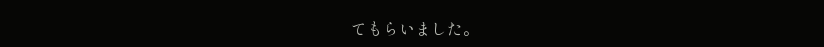てもらいました。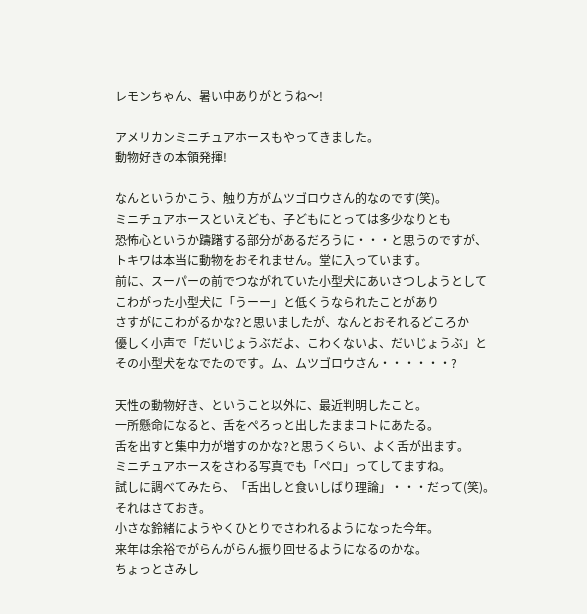レモンちゃん、暑い中ありがとうね〜!

アメリカンミニチュアホースもやってきました。
動物好きの本領発揮!

なんというかこう、触り方がムツゴロウさん的なのです(笑)。
ミニチュアホースといえども、子どもにとっては多少なりとも
恐怖心というか躊躇する部分があるだろうに・・・と思うのですが、
トキワは本当に動物をおそれません。堂に入っています。
前に、スーパーの前でつながれていた小型犬にあいさつしようとして
こわがった小型犬に「うーー」と低くうなられたことがあり
さすがにこわがるかな?と思いましたが、なんとおそれるどころか
優しく小声で「だいじょうぶだよ、こわくないよ、だいじょうぶ」と
その小型犬をなでたのです。ム、ムツゴロウさん・・・・・・?

天性の動物好き、ということ以外に、最近判明したこと。
一所懸命になると、舌をぺろっと出したままコトにあたる。
舌を出すと集中力が増すのかな?と思うくらい、よく舌が出ます。
ミニチュアホースをさわる写真でも「ペロ」ってしてますね。
試しに調べてみたら、「舌出しと食いしばり理論」・・・だって(笑)。
それはさておき。
小さな鈴緒にようやくひとりでさわれるようになった今年。
来年は余裕でがらんがらん振り回せるようになるのかな。
ちょっとさみし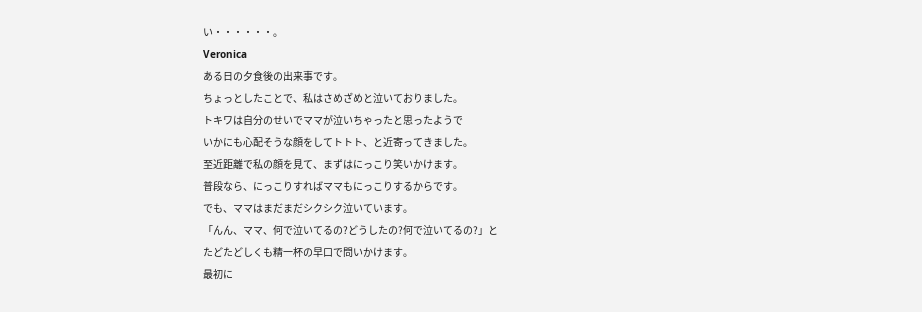い・・・・・・。
Veronica
ある日の夕食後の出来事です。
ちょっとしたことで、私はさめざめと泣いておりました。
トキワは自分のせいでママが泣いちゃったと思ったようで
いかにも心配そうな顔をしてトトト、と近寄ってきました。
至近距離で私の顔を見て、まずはにっこり笑いかけます。
普段なら、にっこりすればママもにっこりするからです。
でも、ママはまだまだシクシク泣いています。
「んん、ママ、何で泣いてるの?どうしたの?何で泣いてるの?」と
たどたどしくも精一杯の早口で問いかけます。
最初に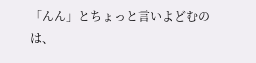「んん」とちょっと言いよどむのは、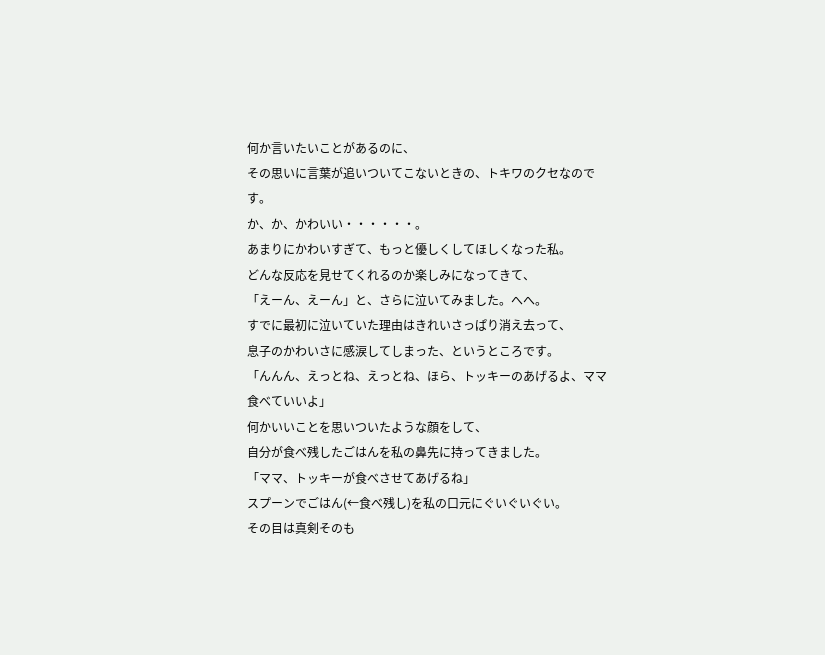何か言いたいことがあるのに、
その思いに言葉が追いついてこないときの、トキワのクセなのです。
か、か、かわいい・・・・・・。
あまりにかわいすぎて、もっと優しくしてほしくなった私。
どんな反応を見せてくれるのか楽しみになってきて、
「えーん、えーん」と、さらに泣いてみました。へへ。
すでに最初に泣いていた理由はきれいさっぱり消え去って、
息子のかわいさに感涙してしまった、というところです。
「んんん、えっとね、えっとね、ほら、トッキーのあげるよ、ママ食べていいよ」
何かいいことを思いついたような顔をして、
自分が食べ残したごはんを私の鼻先に持ってきました。
「ママ、トッキーが食べさせてあげるね」
スプーンでごはん(←食べ残し)を私の口元にぐいぐいぐい。
その目は真剣そのも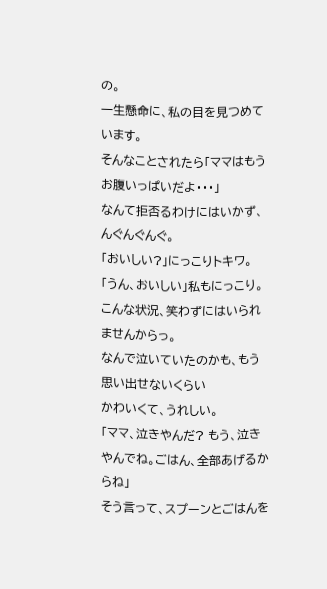の。
一生懸命に、私の目を見つめています。
そんなことされたら「ママはもうお腹いっぱいだよ・・・」
なんて拒否るわけにはいかず、んぐんぐんぐ。
「おいしい?」にっこりトキワ。
「うん、おいしい」私もにっこり。
こんな状況、笑わずにはいられませんからっ。
なんで泣いていたのかも、もう思い出せないくらい
かわいくて、うれしい。
「ママ、泣きやんだ? もう、泣きやんでね。ごはん、全部あげるからね」
そう言って、スプーンとごはんを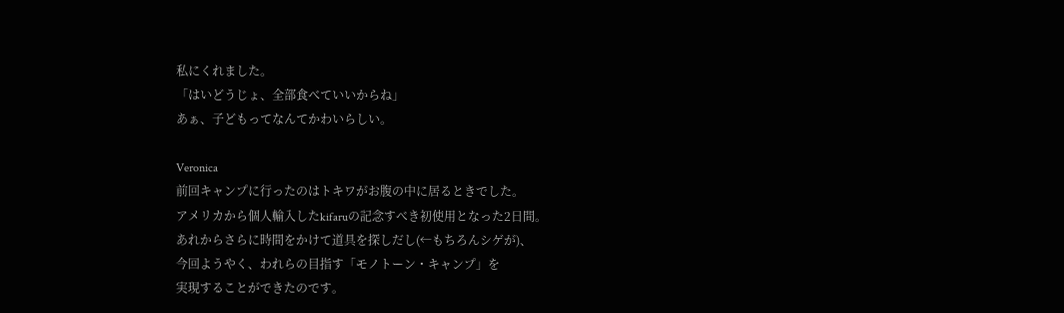私にくれました。
「はいどうじょ、全部食べていいからね」
あぁ、子どもってなんてかわいらしい。

Veronica
前回キャンプに行ったのはトキワがお腹の中に居るときでした。
アメリカから個人輸入したkifaruの記念すべき初使用となった2日間。
あれからさらに時間をかけて道具を探しだし(←もちろんシゲが)、
今回ようやく、われらの目指す「モノトーン・キャンプ」を
実現することができたのです。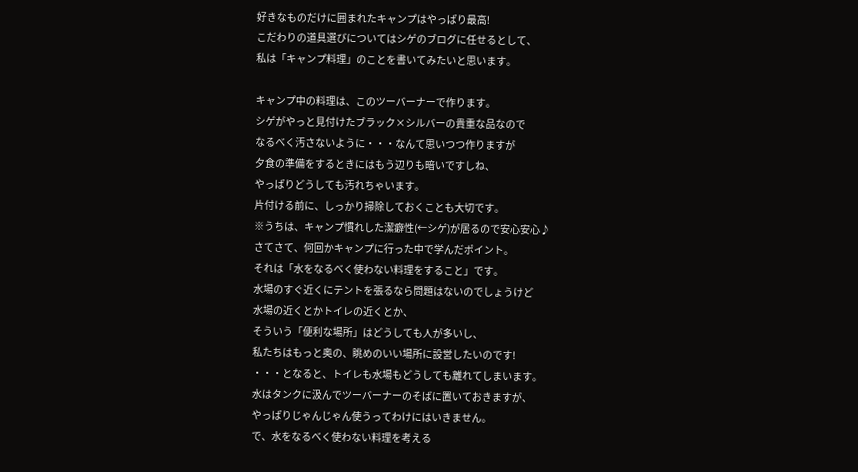好きなものだけに囲まれたキャンプはやっぱり最高!
こだわりの道具選びについてはシゲのブログに任せるとして、
私は「キャンプ料理」のことを書いてみたいと思います。

キャンプ中の料理は、このツーバーナーで作ります。
シゲがやっと見付けたブラック×シルバーの貴重な品なので
なるべく汚さないように・・・なんて思いつつ作りますが
夕食の準備をするときにはもう辺りも暗いですしね、
やっぱりどうしても汚れちゃいます。
片付ける前に、しっかり掃除しておくことも大切です。
※うちは、キャンプ慣れした潔癖性(←シゲ)が居るので安心安心♪
さてさて、何回かキャンプに行った中で学んだポイント。
それは「水をなるべく使わない料理をすること」です。
水場のすぐ近くにテントを張るなら問題はないのでしょうけど
水場の近くとかトイレの近くとか、
そういう「便利な場所」はどうしても人が多いし、
私たちはもっと奥の、眺めのいい場所に設営したいのです!
・・・となると、トイレも水場もどうしても離れてしまいます。
水はタンクに汲んでツーバーナーのそばに置いておきますが、
やっぱりじゃんじゃん使うってわけにはいきません。
で、水をなるべく使わない料理を考える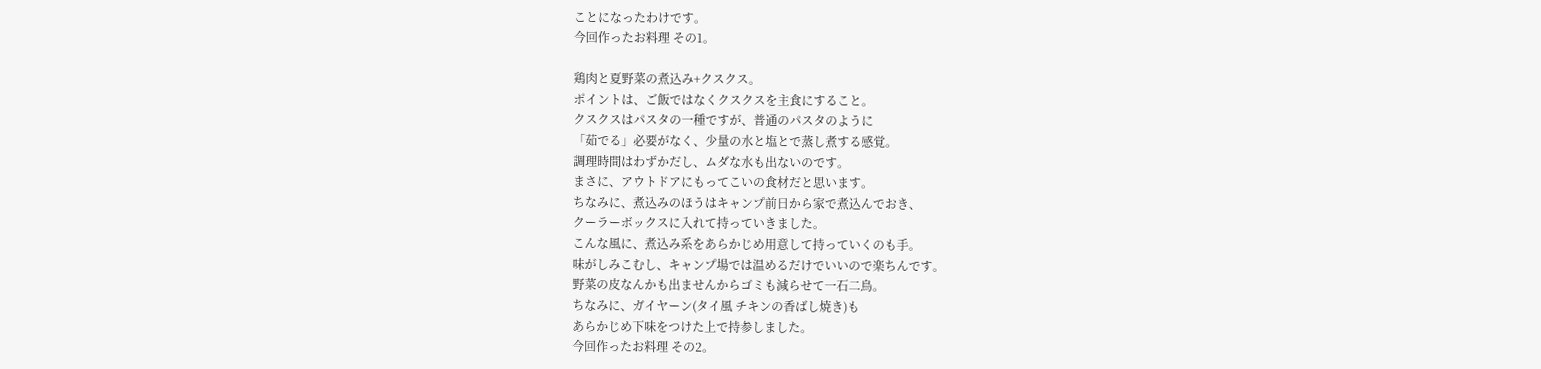ことになったわけです。
今回作ったお料理 その1。

鶏肉と夏野菜の煮込み+クスクス。
ポイントは、ご飯ではなくクスクスを主食にすること。
クスクスはパスタの一種ですが、普通のパスタのように
「茹でる」必要がなく、少量の水と塩とで蒸し煮する感覚。
調理時間はわずかだし、ムダな水も出ないのです。
まさに、アウトドアにもってこいの食材だと思います。
ちなみに、煮込みのほうはキャンプ前日から家で煮込んでおき、
クーラーボックスに入れて持っていきました。
こんな風に、煮込み系をあらかじめ用意して持っていくのも手。
味がしみこむし、キャンプ場では温めるだけでいいので楽ちんです。
野菜の皮なんかも出ませんからゴミも減らせて一石二鳥。
ちなみに、ガイヤーン(タイ風 チキンの香ばし焼き)も
あらかじめ下味をつけた上で持参しました。
今回作ったお料理 その2。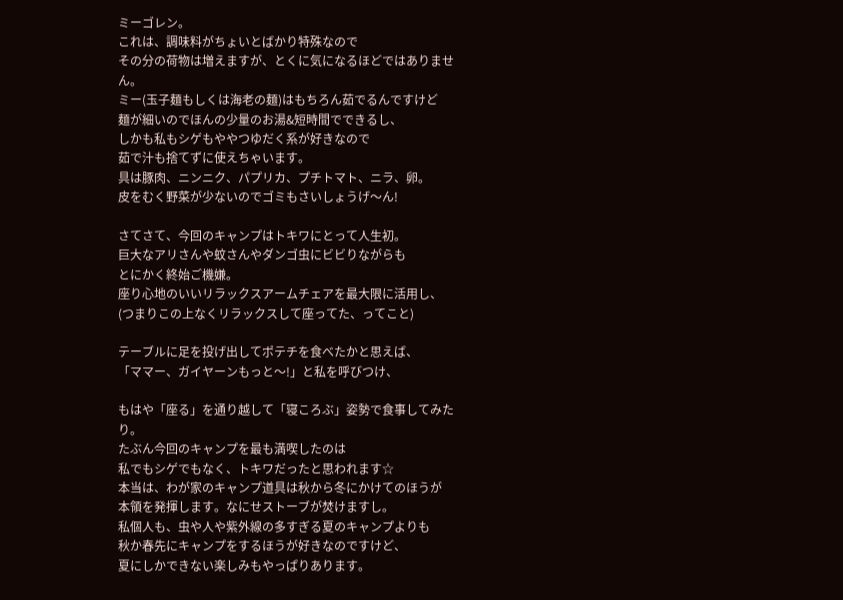ミーゴレン。
これは、調味料がちょいとばかり特殊なので
その分の荷物は増えますが、とくに気になるほどではありません。
ミー(玉子麺もしくは海老の麺)はもちろん茹でるんですけど
麺が細いのでほんの少量のお湯&短時間でできるし、
しかも私もシゲもややつゆだく系が好きなので
茹で汁も捨てずに使えちゃいます。
具は豚肉、ニンニク、パプリカ、プチトマト、ニラ、卵。
皮をむく野菜が少ないのでゴミもさいしょうげ〜ん!

さてさて、今回のキャンプはトキワにとって人生初。
巨大なアリさんや蚊さんやダンゴ虫にビビりながらも
とにかく終始ご機嫌。
座り心地のいいリラックスアームチェアを最大限に活用し、
(つまりこの上なくリラックスして座ってた、ってこと)

テーブルに足を投げ出してポテチを食べたかと思えば、
「ママー、ガイヤーンもっと〜!」と私を呼びつけ、

もはや「座る」を通り越して「寝ころぶ」姿勢で食事してみたり。
たぶん今回のキャンプを最も満喫したのは
私でもシゲでもなく、トキワだったと思われます☆
本当は、わが家のキャンプ道具は秋から冬にかけてのほうが
本領を発揮します。なにせストーブが焚けますし。
私個人も、虫や人や紫外線の多すぎる夏のキャンプよりも
秋か春先にキャンプをするほうが好きなのですけど、
夏にしかできない楽しみもやっぱりあります。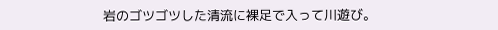岩のゴツゴツした清流に裸足で入って川遊び。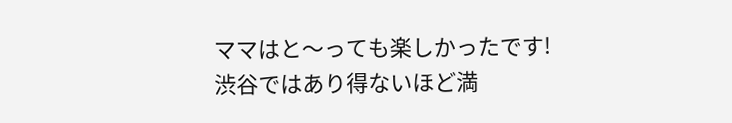ママはと〜っても楽しかったです!
渋谷ではあり得ないほど満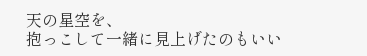天の星空を、
抱っこして一緒に見上げたのもいい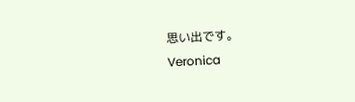思い出です。
Veronica